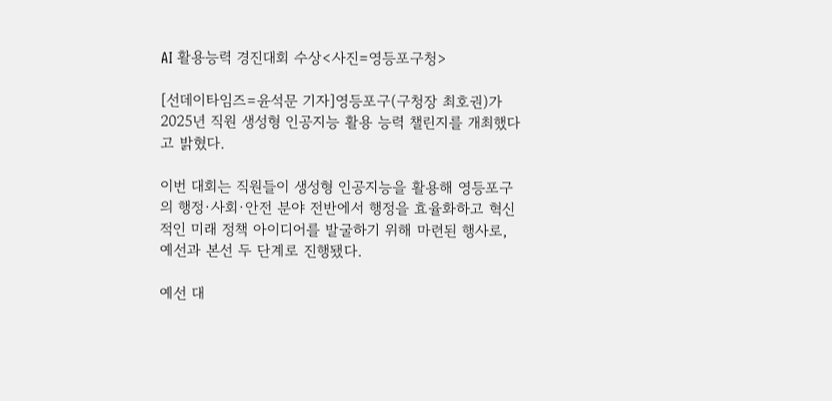AI 활용능력 경진대회 수상<사진=영등포구청>

[선데이타임즈=윤석문 기자]영등포구(구청장 최호권)가 2025년 직원 생성형 인공지능 활용 능력 챌린지를 개최했다고 밝혔다.

이번 대회는 직원들이 생성형 인공지능을 활용해 영등포구의 행정·사회·안전 분야 전반에서 행정을 효율화하고 혁신적인 미래 정책 아이디어를 발굴하기 위해 마련된 행사로, 예선과 본선 두 단계로 진행됐다.

예선 대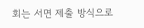회는 서면 제출 방식으로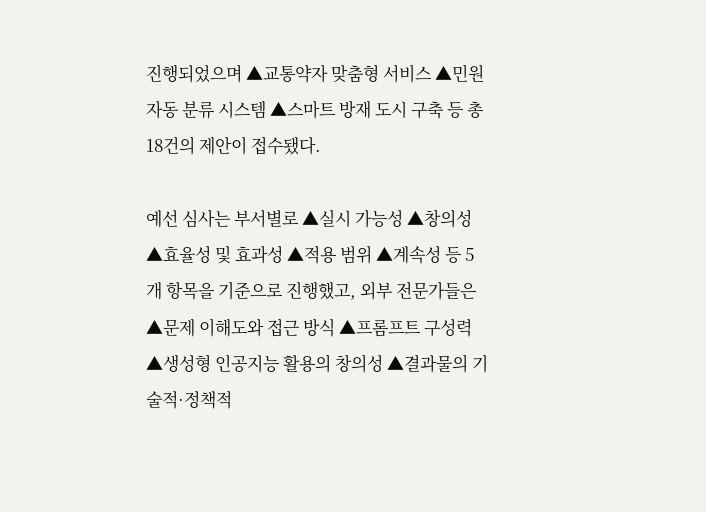진행되었으며 ▲교통약자 맞춤형 서비스 ▲민원 자동 분류 시스템 ▲스마트 방재 도시 구축 등 총 18건의 제안이 접수됐다.

예선 심사는 부서별로 ▲실시 가능성 ▲창의성 ▲효율성 및 효과성 ▲적용 범위 ▲계속성 등 5개 항목을 기준으로 진행했고, 외부 전문가들은 ▲문제 이해도와 접근 방식 ▲프롬프트 구성력 ▲생성형 인공지능 활용의 창의성 ▲결과물의 기술적·정책적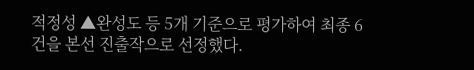적정성 ▲완성도 등 5개 기준으로 평가하여 최종 6건을 본선 진출작으로 선정했다.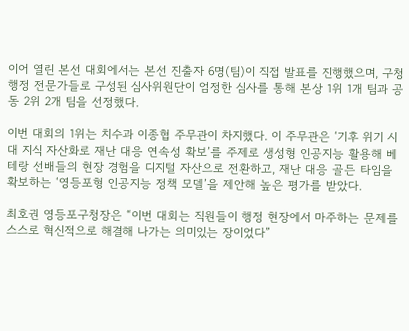이어 열린 본선 대회에서는 본선 진출자 6명(팀)이 직접 발표를 진행했으며, 구청 행정 전문가들로 구성된 심사위원단이 엄정한 심사를 통해 본상 1위 1개 팀과 공동 2위 2개 팀을 선정했다.

이번 대회의 1위는 치수과 이종협 주무관이 차지했다. 이 주무관은 ‘기후 위기 시대 지식 자산화로 재난 대응 연속성 확보’를 주제로 생성형 인공지능 활용해 베테랑 선배들의 현장 경험을 디지털 자산으로 전환하고, 재난 대응 골든 타임을 확보하는 ‘영등포형 인공지능 정책 모델’을 제안해 높은 평가를 받았다.

최호권 영등포구청장은 “이번 대회는 직원들이 행정 현장에서 마주하는 문제를 스스로 혁신적으로 해결해 나가는 의미있는 장이었다”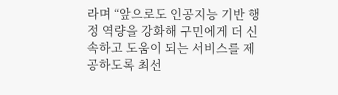라며 “앞으로도 인공지능 기반 행정 역량을 강화해 구민에게 더 신속하고 도움이 되는 서비스를 제공하도록 최선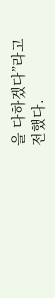을 다하겠다”라고 전했다.